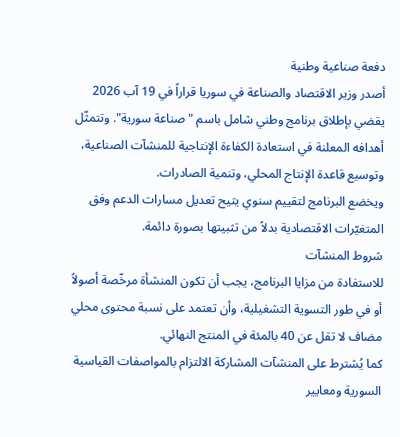دفعة صناعية وطنية
أصدر وزير الاقتصاد والصناعة في سوريا قراراً في 19 آب 2026 يقضي بإطلاق برنامج وطني شامل باسم "صناعة سورية". وتتمثّل أهدافه المعلنة في استعادة الكفاءة الإنتاجية للمنشآت الصناعية، وتوسيع قاعدة الإنتاج المحلي، وتنمية الصادرات.
ويخضع البرنامج لتقييم سنوي يتيح تعديل مسارات الدعم وفق المتغيّرات الاقتصادية بدلاً من تثبيتها بصورة دائمة.
شروط المنشآت
للاستفادة من مزايا البرنامج، يجب أن تكون المنشأة مرخّصة أصولاً أو في طور التسوية التشغيلية، وأن تعتمد على نسبة محتوى محلي مضاف لا تقل عن 40 بالمئة في المنتج النهائي.
كما يُشترط على المنشآت المشاركة الالتزام بالمواصفات القياسية السورية ومعايير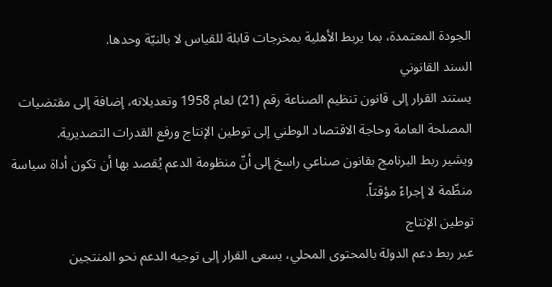الجودة المعتمدة، بما يربط الأهلية بمخرجات قابلة للقياس لا بالنيّة وحدها.
السند القانوني
يستند القرار إلى قانون تنظيم الصناعة رقم (21) لعام 1958 وتعديلاته، إضافة إلى مقتضيات المصلحة العامة وحاجة الاقتصاد الوطني إلى توطين الإنتاج ورفع القدرات التصديرية.
ويشير ربط البرنامج بقانون صناعي راسخ إلى أنّ منظومة الدعم يُقصد بها أن تكون أداة سياسة منظّمة لا إجراءً مؤقتاً.
توطين الإنتاج
عبر ربط دعم الدولة بالمحتوى المحلي، يسعى القرار إلى توجيه الدعم نحو المنتجين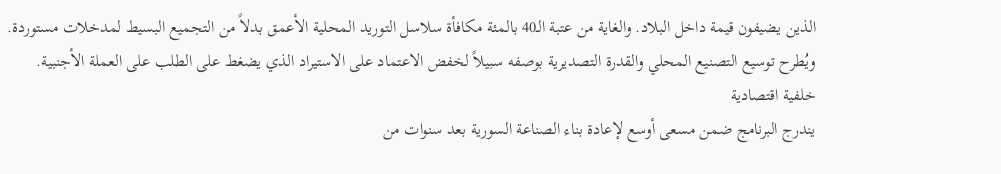الذين يضيفون قيمة داخل البلاد. والغاية من عتبة الـ40 بالمئة مكافأة سلاسل التوريد المحلية الأعمق بدلاً من التجميع البسيط لمدخلات مستوردة.
ويُطرح توسيع التصنيع المحلي والقدرة التصديرية بوصفه سبيلاً لخفض الاعتماد على الاستيراد الذي يضغط على الطلب على العملة الأجنبية.
خلفية اقتصادية
يندرج البرنامج ضمن مسعى أوسع لإعادة بناء الصناعة السورية بعد سنوات من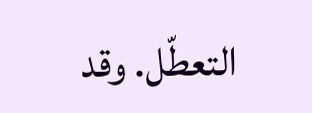التعطّل. وقد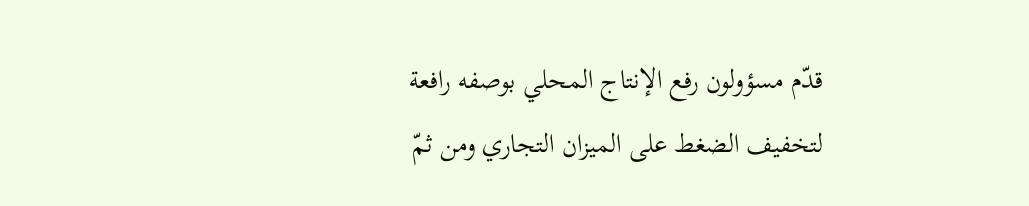قدّم مسؤولون رفع الإنتاج المحلي بوصفه رافعة لتخفيف الضغط على الميزان التجاري ومن ثمّ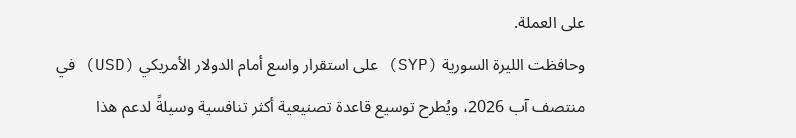على العملة.
وحافظت الليرة السورية (SYP) على استقرار واسع أمام الدولار الأمريكي (USD) في منتصف آب 2026، ويُطرح توسيع قاعدة تصنيعية أكثر تنافسية وسيلةً لدعم هذا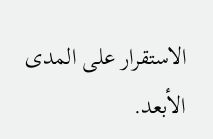الاستقرار على المدى الأبعد.